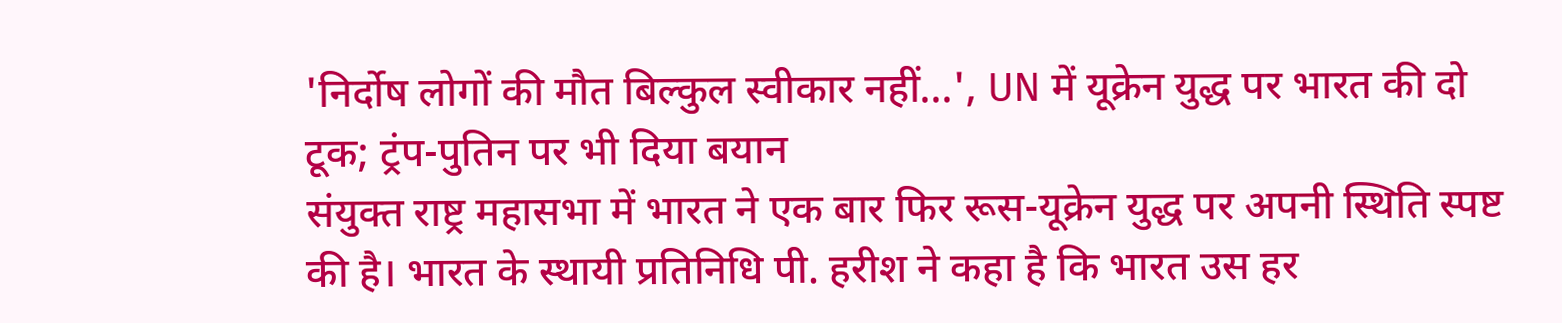'निर्दोष लोगों की मौत बिल्कुल स्वीकार नहीं...', UN में यूक्रेन युद्ध पर भारत की दो टूक; ट्रंप-पुतिन पर भी दिया बयान
संयुक्त राष्ट्र महासभा में भारत ने एक बार फिर रूस-यूक्रेन युद्ध पर अपनी स्थिति स्पष्ट की है। भारत के स्थायी प्रतिनिधि पी. हरीश ने कहा है कि भारत उस हर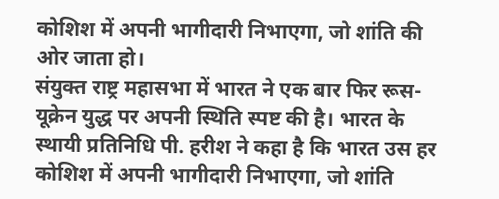कोशिश में अपनी भागीदारी निभाएगा, जो शांति की ओर जाता हो।
संयुक्त राष्ट्र महासभा में भारत ने एक बार फिर रूस-यूक्रेन युद्ध पर अपनी स्थिति स्पष्ट की है। भारत के स्थायी प्रतिनिधि पी. हरीश ने कहा है कि भारत उस हर कोशिश में अपनी भागीदारी निभाएगा, जो शांति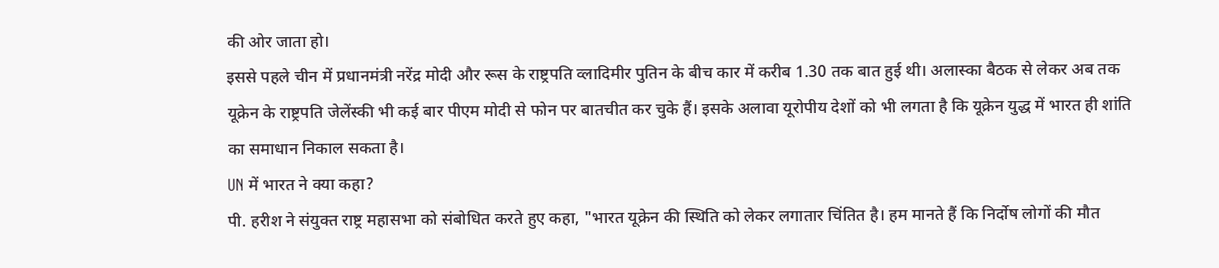की ओर जाता हो।
इससे पहले चीन में प्रधानमंत्री नरेंद्र मोदी और रूस के राष्ट्रपति व्लादिमीर पुतिन के बीच कार में करीब 1.30 तक बात हुई थी। अलास्का बैठक से लेकर अब तक यूक्रेन के राष्ट्रपति जेलेंस्की भी कई बार पीएम मोदी से फोन पर बातचीत कर चुके हैं। इसके अलावा यूरोपीय देशों को भी लगता है कि यूक्रेन युद्ध में भारत ही शांति का समाधान निकाल सकता है।
UN में भारत ने क्या कहा?
पी. हरीश ने संयुक्त राष्ट्र महासभा को संबोधित करते हुए कहा, "भारत यूक्रेन की स्थिति को लेकर लगातार चिंतित है। हम मानते हैं कि निर्दोष लोगों की मौत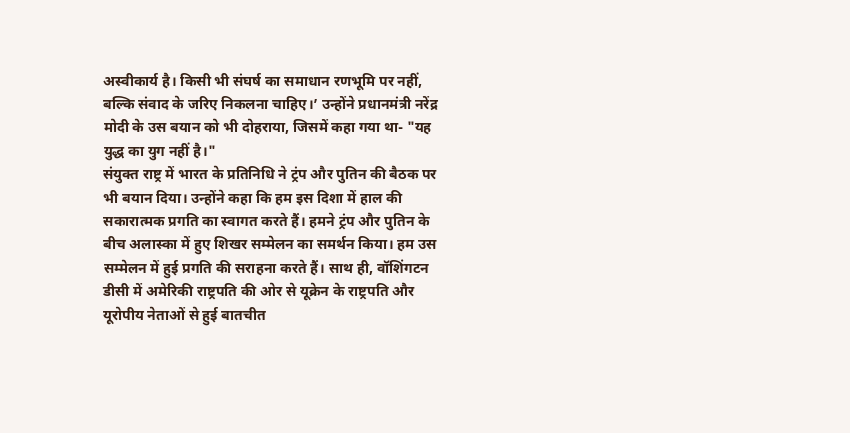अस्वीकार्य है। किसी भी संघर्ष का समाधान रणभूमि पर नहीं, बल्कि संवाद के जरिए निकलना चाहिए।’ उन्होंने प्रधानमंत्री नरेंद्र मोदी के उस बयान को भी दोहराया, जिसमें कहा गया था- "यह युद्ध का युग नहीं है।"
संयुक्त राष्ट्र में भारत के प्रतिनिधि ने ट्रंप और पुतिन की बैठक पर भी बयान दिया। उन्होंने कहा कि हम इस दिशा में हाल की सकारात्मक प्रगति का स्वागत करते हैं। हमने ट्रंप और पुतिन के बीच अलास्का में हुए शिखर सम्मेलन का समर्थन किया। हम उस सम्मेलन में हुई प्रगति की सराहना करते हैं। साथ ही, वॉशिंगटन डीसी में अमेरिकी राष्ट्रपति की ओर से यूक्रेन के राष्ट्रपति और यूरोपीय नेताओं से हुई बातचीत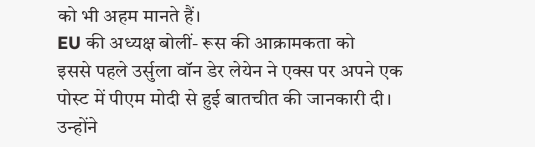को भी अहम मानते हैं।
EU की अध्यक्ष बोलीं- रूस की आक्रामकता को
इससे पहले उर्सुला वॉन डेर लेयेन ने एक्स पर अपने एक पोस्ट में पीएम मोदी से हुई बातचीत की जानकारी दी। उन्होंने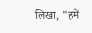लिखा, "हमें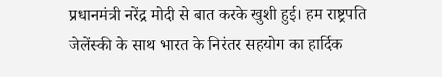प्रधानमंत्री नरेंद्र मोदी से बात करके खुशी हुई। हम राष्ट्रपति जेलेंस्की के साथ भारत के निरंतर सहयोग का हार्दिक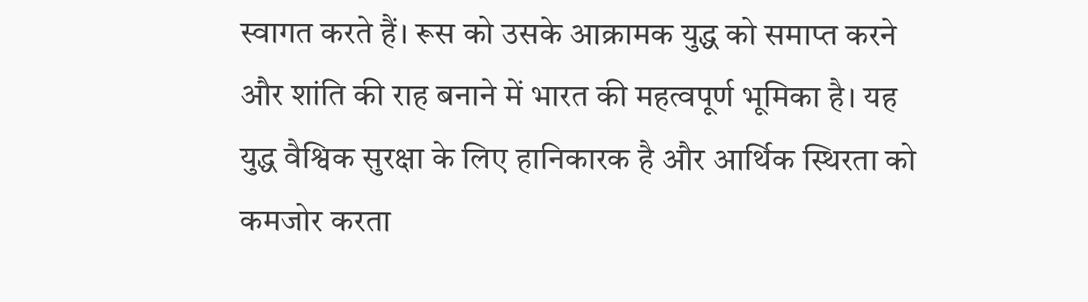स्वागत करते हैं। रूस को उसके आक्रामक युद्ध को समाप्त करने और शांति की राह बनाने में भारत की महत्वपूर्ण भूमिका है। यह युद्ध वैश्विक सुरक्षा के लिए हानिकारक है और आर्थिक स्थिरता को कमजोर करता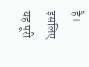है। इसलिए यह पूरी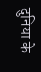दुनिया के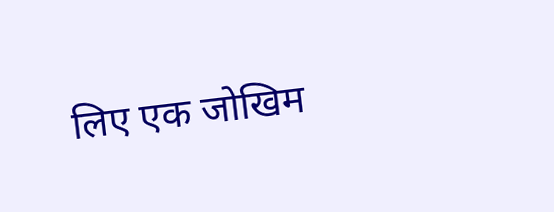लिए एक जोखिम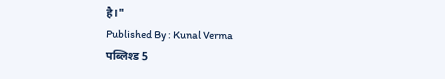है।"
Published By : Kunal Verma
पब्लिश्ड 5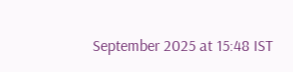September 2025 at 15:48 IST